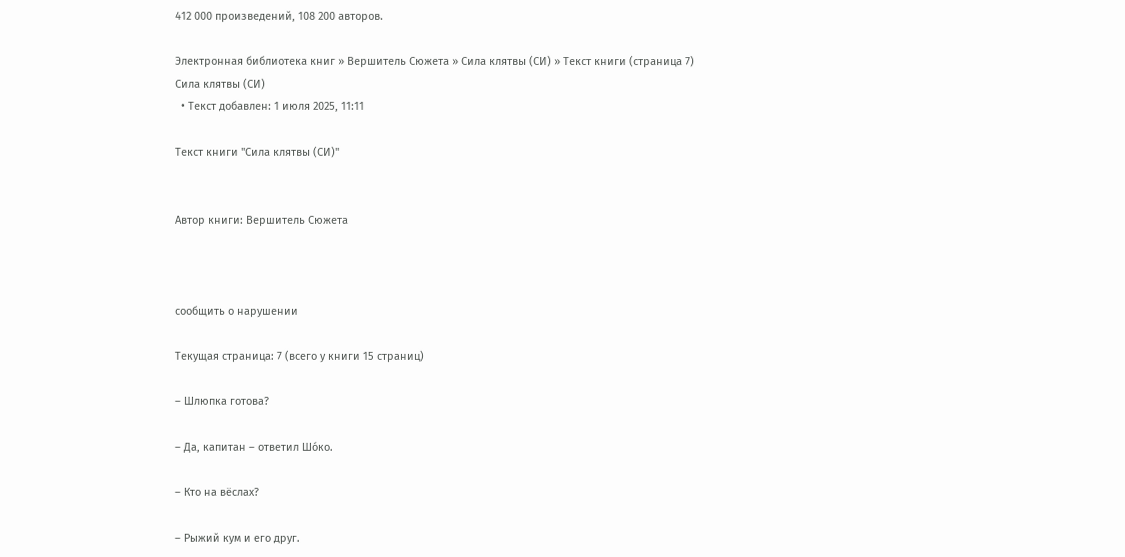412 000 произведений, 108 200 авторов.

Электронная библиотека книг » Вершитель Сюжета » Сила клятвы (СИ) » Текст книги (страница 7)
Сила клятвы (СИ)
  • Текст добавлен: 1 июля 2025, 11:11

Текст книги "Сила клятвы (СИ)"


Автор книги: Вершитель Сюжета



сообщить о нарушении

Текущая страница: 7 (всего у книги 15 страниц)

– Шлюпка готова?

– Да, капитан – ответил Шóко.

– Кто на вёслах?

– Рыжий кум и его друг.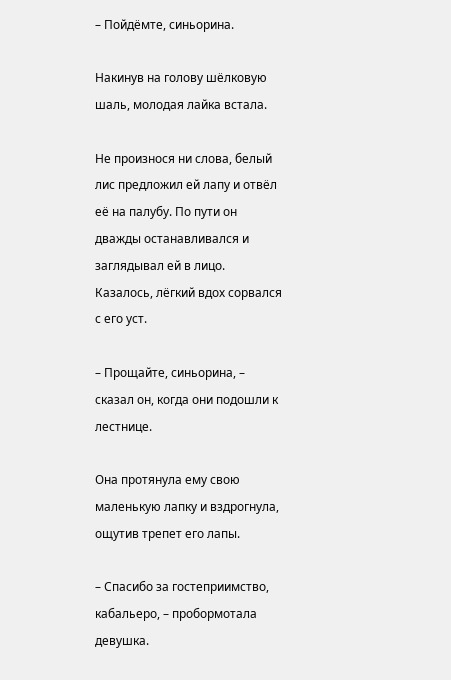– Пойдёмте, синьорина.

Накинув на голову шёлковую шаль, молодая лайка встала.

Не произнося ни слова, белый лис предложил ей лапу и отвёл её на палубу. По пути он дважды останавливался и заглядывал ей в лицо. Казалось, лёгкий вдох сорвался с его уст.

– Прощайте, синьорина, – сказал он, когда они подошли к лестнице.

Она протянула ему свою маленькую лапку и вздрогнула, ощутив трепет его лапы.

– Спасибо за гостеприимство, кабальеро, – пробормотала девушка.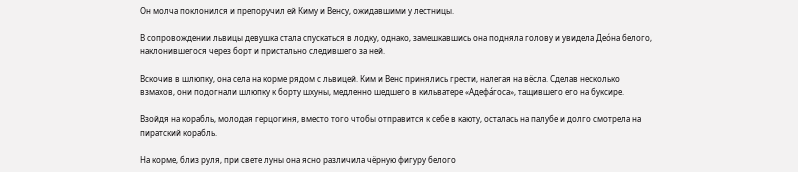Он молча поклонился и препоручил ей Киму и Венсу, ожидавшими у лестницы.

В сопровождении львицы девушка стала спускаться в лодку, однако, замешкавшись она подняла голову и увидела Деóна белого, наклонившегося через борт и пристально следившего за ней.

Вскочив в шлюпку, она села на корме рядом с львицей. Ким и Венс принялись грести, налегая на вёсла. Сделав несколько взмахов, они подогнали шлюпку к борту шхуны, медленно шедшего в кильватере «Адефáгоса», тащившего его на буксире.

Взойдя на корабль, молодая герцогиня, вместо того чтобы отправится к себе в каюту, осталась на палубе и долго смотрела на пиратский корабль.

На корме, близ руля, при свете луны она ясно различила чёрную фигуру белого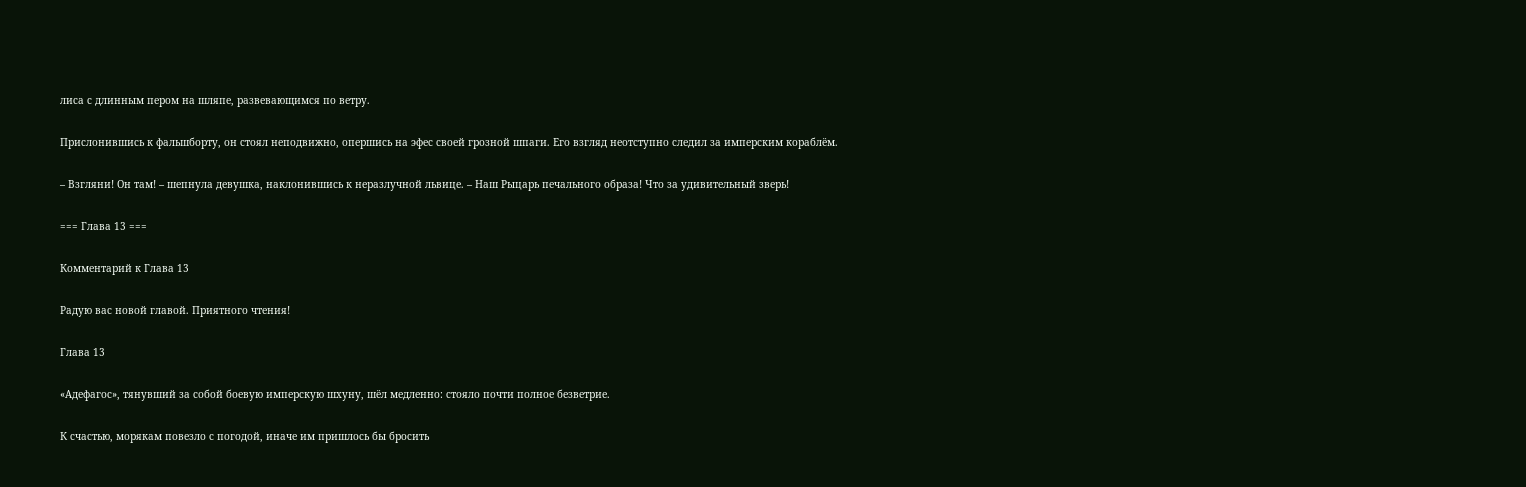лиса с длинным пером на шляпе, развевающимся по ветру.

Прислонившись к фальшборту, он стоял неподвижно, опершись на эфес своей грозной шпаги. Его взгляд неотступно следил за имперским кораблём.

– Взгляни! Он там! – шепнула девушка, наклонившись к неразлучной львице. – Наш Рыцарь печального образа! Что за удивительный зверь!

=== Глава 13 ===

Комментарий к Глава 13

Радую вас новой главой. Приятного чтения!

Глава 13

«Адефагос», тянувший за собой боевую имперскую шхуну, шёл медленно: стояло почти полное безветрие.

К счастью, морякам повезло с погодой, иначе им пришлось бы бросить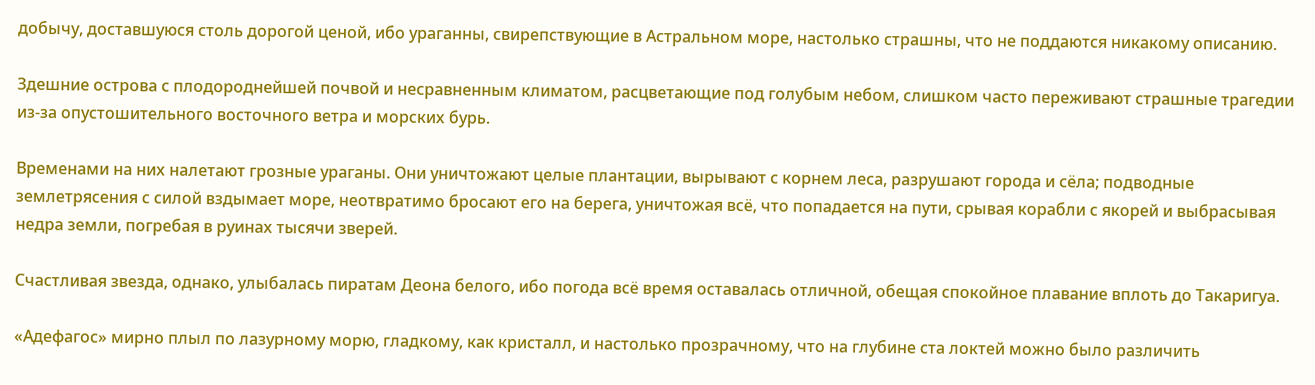добычу, доставшуюся столь дорогой ценой, ибо ураганны, свирепствующие в Астральном море, настолько страшны, что не поддаются никакому описанию.

Здешние острова с плодороднейшей почвой и несравненным климатом, расцветающие под голубым небом, слишком часто переживают страшные трагедии из-за опустошительного восточного ветра и морских бурь.

Временами на них налетают грозные ураганы. Они уничтожают целые плантации, вырывают с корнем леса, разрушают города и сёла; подводные землетрясения с силой вздымает море, неотвратимо бросают его на берега, уничтожая всё, что попадается на пути, срывая корабли с якорей и выбрасывая недра земли, погребая в руинах тысячи зверей.

Счастливая звезда, однако, улыбалась пиратам Деона белого, ибо погода всё время оставалась отличной, обещая спокойное плавание вплоть до Такаригуа.

«Адефагос» мирно плыл по лазурному морю, гладкому, как кристалл, и настолько прозрачному, что на глубине ста локтей можно было различить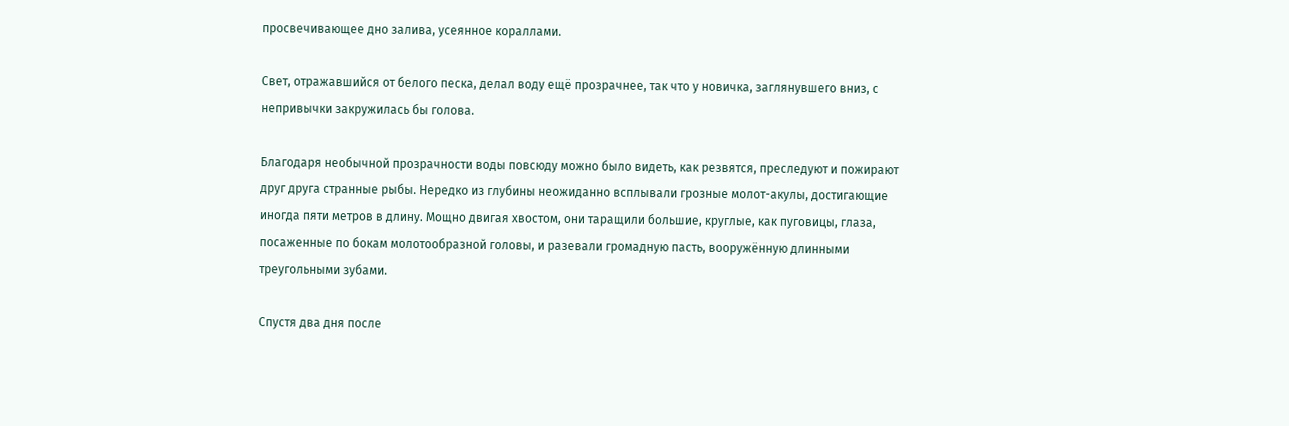просвечивающее дно залива, усеянное кораллами.

Свет, отражавшийся от белого песка, делал воду ещё прозрачнее, так что у новичка, заглянувшего вниз, с непривычки закружилась бы голова.

Благодаря необычной прозрачности воды повсюду можно было видеть, как резвятся, преследуют и пожирают друг друга странные рыбы. Нередко из глубины неожиданно всплывали грозные молот-акулы, достигающие иногда пяти метров в длину. Мощно двигая хвостом, они таращили большие, круглые, как пуговицы, глаза, посаженные по бокам молотообразной головы, и разевали громадную пасть, вооружённую длинными треугольными зубами.

Спустя два дня после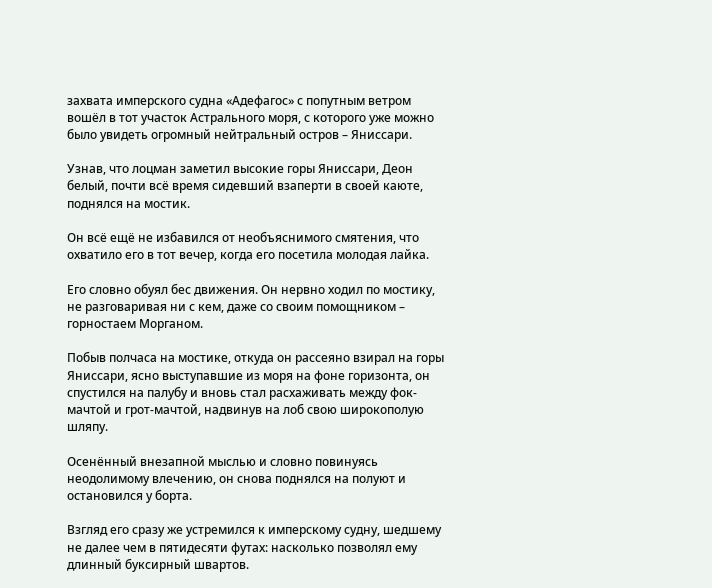захвата имперского судна «Адефагос» с попутным ветром вошёл в тот участок Астрального моря, с которого уже можно было увидеть огромный нейтральный остров – Яниссари.

Узнав, что лоцман заметил высокие горы Яниссари, Деон белый, почти всё время сидевший взаперти в своей каюте, поднялся на мостик.

Он всё ещё не избавился от необъяснимого смятения, что охватило его в тот вечер, когда его посетила молодая лайка.

Его словно обуял бес движения. Он нервно ходил по мостику, не разговаривая ни с кем, даже со своим помощником – горностаем Морганом.

Побыв полчаса на мостике, откуда он рассеяно взирал на горы Яниссари, ясно выступавшие из моря на фоне горизонта, он спустился на палубу и вновь стал расхаживать между фок-мачтой и грот-мачтой, надвинув на лоб свою широкополую шляпу.

Осенённый внезапной мыслью и словно повинуясь неодолимому влечению, он снова поднялся на полуют и остановился у борта.

Взгляд его сразу же устремился к имперскому судну, шедшему не далее чем в пятидесяти футах: насколько позволял ему длинный буксирный швартов.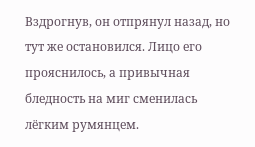Вздрогнув, он отпрянул назад, но тут же остановился. Лицо его прояснилось, а привычная бледность на миг сменилась лёгким румянцем.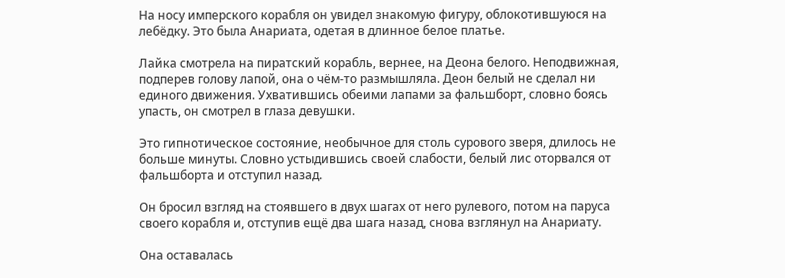На носу имперского корабля он увидел знакомую фигуру, облокотившуюся на лебёдку. Это была Анариата, одетая в длинное белое платье.

Лайка смотрела на пиратский корабль, вернее, на Деона белого. Неподвижная, подперев голову лапой, она о чём-то размышляла. Деон белый не сделал ни единого движения. Ухватившись обеими лапами за фальшборт, словно боясь упасть, он смотрел в глаза девушки.

Это гипнотическое состояние, необычное для столь сурового зверя, длилось не больше минуты. Словно устыдившись своей слабости, белый лис оторвался от фальшборта и отступил назад.

Он бросил взгляд на стоявшего в двух шагах от него рулевого, потом на паруса своего корабля и, отступив ещё два шага назад, снова взглянул на Анариату.

Она оставалась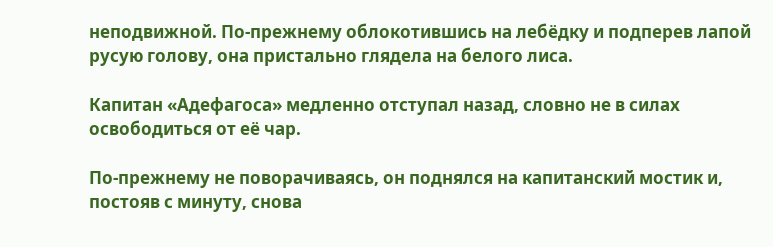неподвижной. По-прежнему облокотившись на лебёдку и подперев лапой русую голову, она пристально глядела на белого лиса.

Капитан «Адефагоса» медленно отступал назад, словно не в силах освободиться от её чар.

По-прежнему не поворачиваясь, он поднялся на капитанский мостик и, постояв с минуту, снова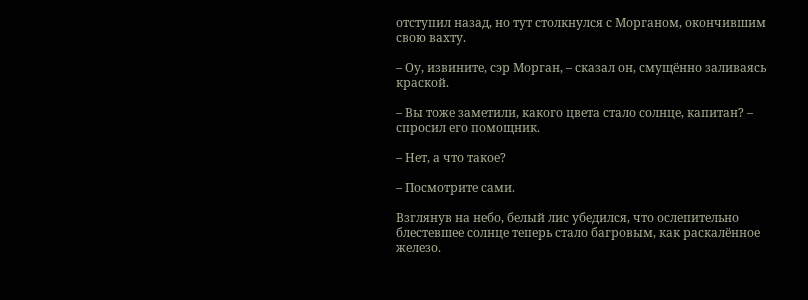отступил назад, но тут столкнулся с Морганом, окончившим свою вахту.

– Оу, извините, сэр Морган, – сказал он, смущённо заливаясь краской.

– Вы тоже заметили, какого цвета стало солнце, капитан? – спросил его помощник.

– Нет, а что такое?

– Посмотрите сами.

Взглянув на небо, белый лис убедился, что ослепительно блестевшее солнце теперь стало багровым, как раскалённое железо.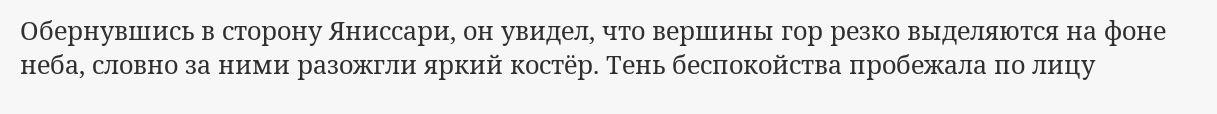Обернувшись в сторону Яниссари, он увидел, что вершины гор резко выделяются на фоне неба, словно за ними разожгли яркий костёр. Тень беспокойства пробежала по лицу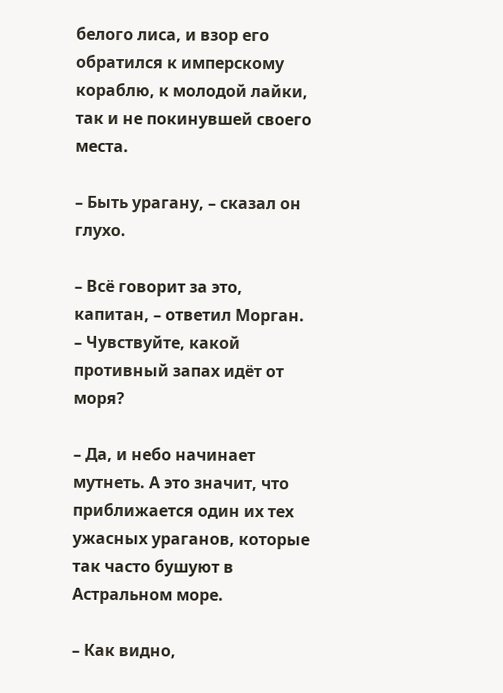белого лиса, и взор его обратился к имперскому кораблю, к молодой лайки, так и не покинувшей своего места.

– Быть урагану, – сказал он глухо.

– Всё говорит за это, капитан, – ответил Морган. – Чувствуйте, какой противный запах идёт от моря?

– Да, и небо начинает мутнеть. А это значит, что приближается один их тех ужасных ураганов, которые так часто бушуют в Астральном море.

– Как видно,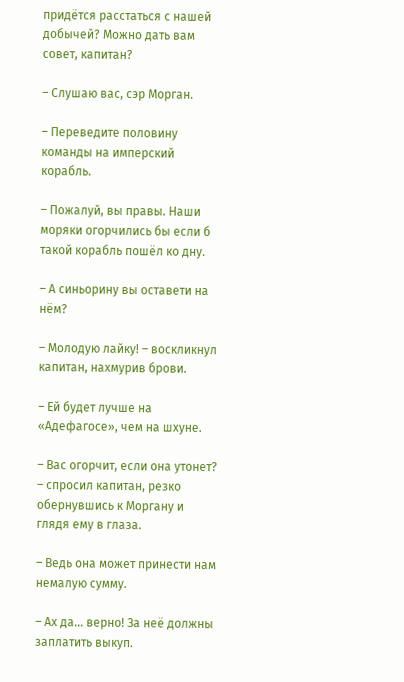придётся расстаться с нашей добычей? Можно дать вам совет, капитан?

– Слушаю вас, сэр Морган.

– Переведите половину команды на имперский корабль.

– Пожалуй, вы правы. Наши моряки огорчились бы если б такой корабль пошёл ко дну.

– А синьорину вы оставети на нём?

– Молодую лайку! – воскликнул капитан, нахмурив брови.

– Ей будет лучше на «Адефагосе», чем на шхуне.

– Вас огорчит, если она утонет? – спросил капитан, резко обернувшись к Моргану и глядя ему в глаза.

– Ведь она может принести нам немалую сумму.

– Ах да… верно! За неё должны заплатить выкуп.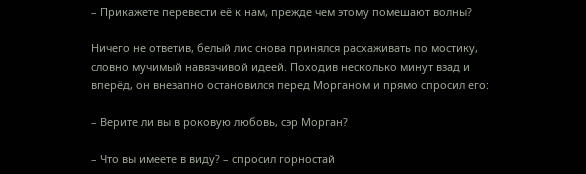– Прикажете перевести её к нам, прежде чем этому помешают волны?

Ничего не ответив, белый лис снова принялся расхаживать по мостику, словно мучимый навязчивой идеей. Походив несколько минут взад и вперёд, он внезапно остановился перед Морганом и прямо спросил его:

– Верите ли вы в роковую любовь, сэр Морган?

– Что вы имеете в виду? – спросил горностай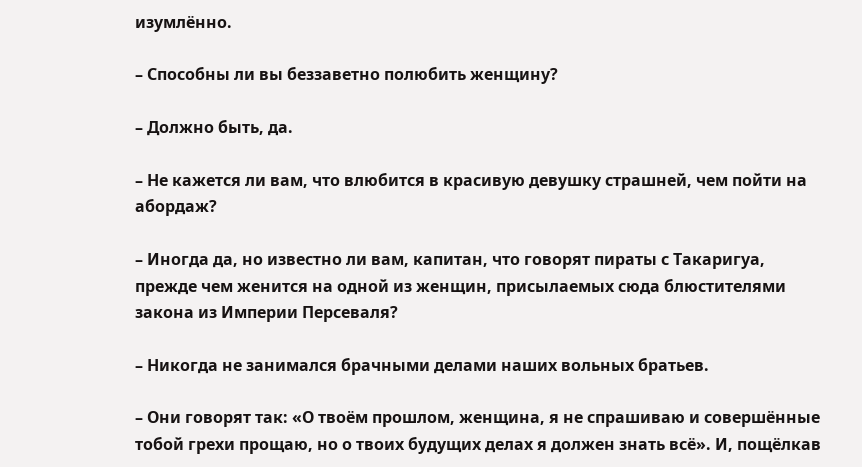изумлённо.

– Способны ли вы беззаветно полюбить женщину?

– Должно быть, да.

– Не кажется ли вам, что влюбится в красивую девушку страшней, чем пойти на абордаж?

– Иногда да, но известно ли вам, капитан, что говорят пираты с Такаригуа, прежде чем женится на одной из женщин, присылаемых сюда блюстителями закона из Империи Персеваля?

– Никогда не занимался брачными делами наших вольных братьев.

– Они говорят так: «О твоём прошлом, женщина, я не спрашиваю и совершённые тобой грехи прощаю, но о твоих будущих делах я должен знать всё». И, пощёлкав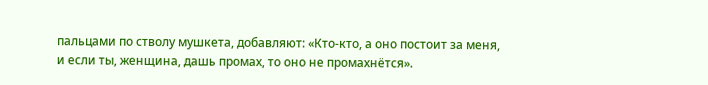пальцами по стволу мушкета, добавляют: «Кто-кто, а оно постоит за меня, и если ты, женщина, дашь промах, то оно не промахнётся».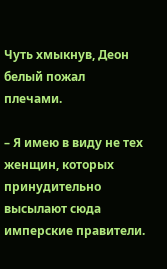Чуть хмыкнув, Деон белый пожал плечами.

– Я имею в виду не тех женщин, которых принудительно высылают сюда имперские правители.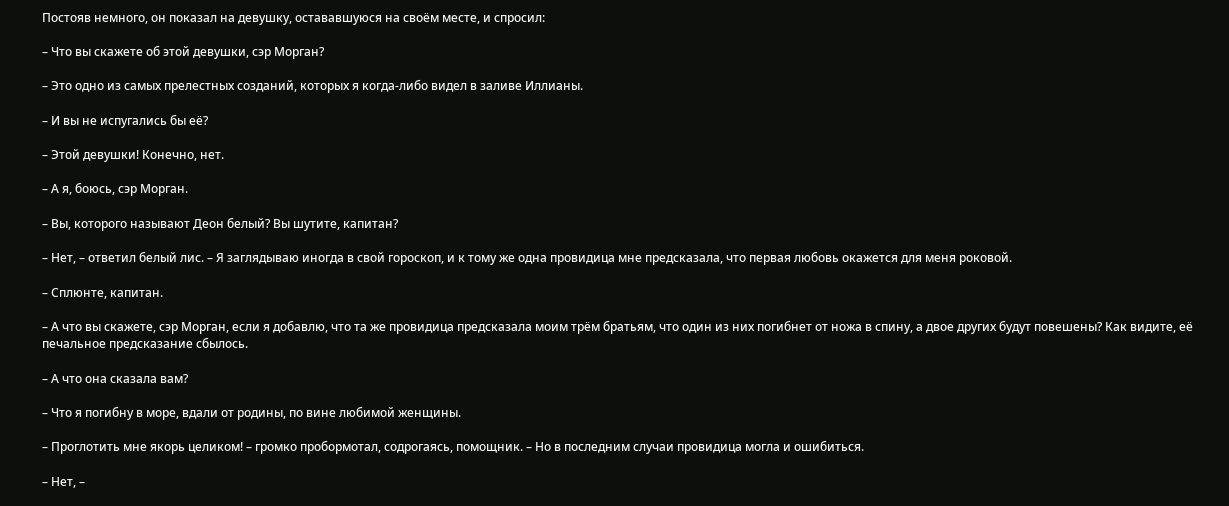Постояв немного, он показал на девушку, остававшуюся на своём месте, и спросил:

– Что вы скажете об этой девушки, сэр Морган?

– Это одно из самых прелестных созданий, которых я когда-либо видел в заливе Иллианы.

– И вы не испугались бы её?

– Этой девушки! Конечно, нет.

– А я, боюсь, сэр Морган.

– Вы, которого называют Деон белый? Вы шутите, капитан?

– Нет, – ответил белый лис. – Я заглядываю иногда в свой гороскоп, и к тому же одна провидица мне предсказала, что первая любовь окажется для меня роковой.

– Сплюнте, капитан.

– А что вы скажете, сэр Морган, если я добавлю, что та же провидица предсказала моим трём братьям, что один из них погибнет от ножа в спину, а двое других будут повешены? Как видите, её печальное предсказание сбылось.

– А что она сказала вам?

– Что я погибну в море, вдали от родины, по вине любимой женщины.

– Проглотить мне якорь целиком! – громко пробормотал, содрогаясь, помощник. – Но в последним случаи провидица могла и ошибиться.

– Нет, –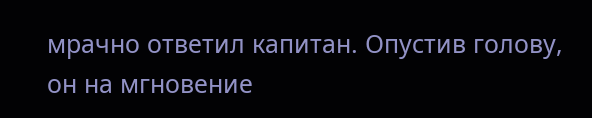мрачно ответил капитан. Опустив голову, он на мгновение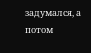задумался, а потом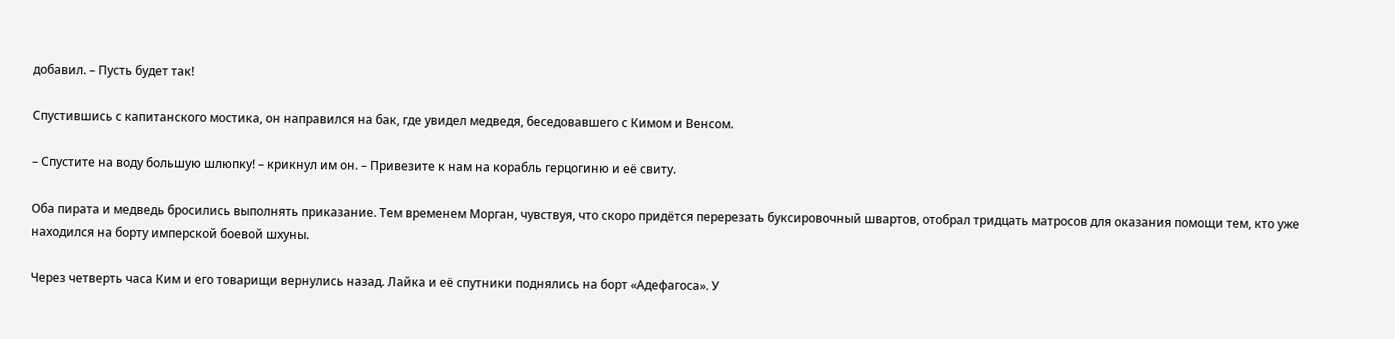добавил. – Пусть будет так!

Спустившись с капитанского мостика, он направился на бак, где увидел медведя, беседовавшего с Кимом и Венсом.

– Спустите на воду большую шлюпку! – крикнул им он. – Привезите к нам на корабль герцогиню и её свиту.

Оба пирата и медведь бросились выполнять приказание. Тем временем Морган, чувствуя, что скоро придётся перерезать буксировочный швартов, отобрал тридцать матросов для оказания помощи тем, кто уже находился на борту имперской боевой шхуны.

Через четверть часа Ким и его товарищи вернулись назад. Лайка и её спутники поднялись на борт «Адефагоса». У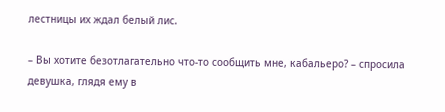лестницы их ждал белый лис.

– Вы хотите безотлагательно что-то сообщить мне, кабальеро? – спросила девушка, глядя ему в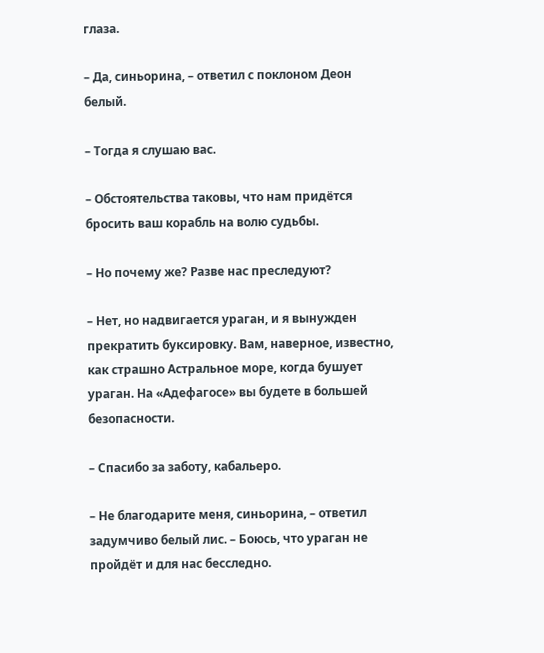глаза.

– Да, синьорина, – ответил с поклоном Деон белый.

– Тогда я слушаю вас.

– Обстоятельства таковы, что нам придётся бросить ваш корабль на волю судьбы.

– Но почему же? Разве нас преследуют?

– Нет, но надвигается ураган, и я вынужден прекратить буксировку. Вам, наверное, известно, как страшно Астральное море, когда бушует ураган. На «Адефагосе» вы будете в большей безопасности.

– Спасибо за заботу, кабальеро.

– Не благодарите меня, синьорина, – ответил задумчиво белый лис. – Боюсь, что ураган не пройдёт и для нас бесследно.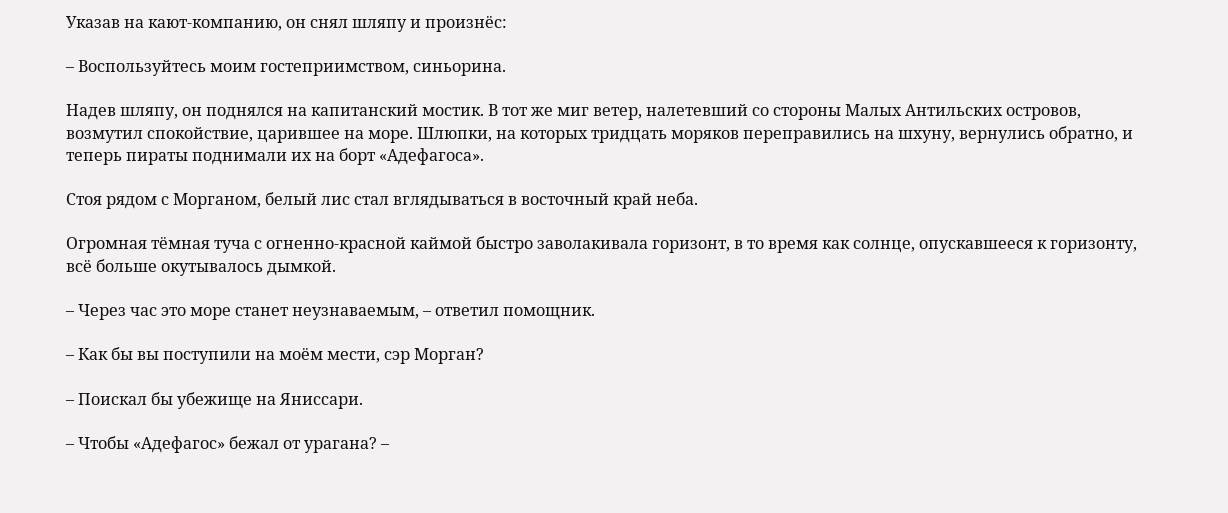Указав на кают-компанию, он снял шляпу и произнёс:

– Воспользуйтесь моим гостеприимством, синьорина.

Надев шляпу, он поднялся на капитанский мостик. В тот же миг ветер, налетевший со стороны Малых Антильских островов, возмутил спокойствие, царившее на море. Шлюпки, на которых тридцать моряков переправились на шхуну, вернулись обратно, и теперь пираты поднимали их на борт «Адефагоса».

Стоя рядом с Морганом, белый лис стал вглядываться в восточный край неба.

Огромная тёмная туча с огненно-красной каймой быстро заволакивала горизонт, в то время как солнце, опускавшееся к горизонту, всё больше окутывалось дымкой.

– Через час это море станет неузнаваемым, – ответил помощник.

– Как бы вы поступили на моём мести, сэр Морган?

– Поискал бы убежище на Яниссари.

– Чтобы «Адефагос» бежал от урагана? –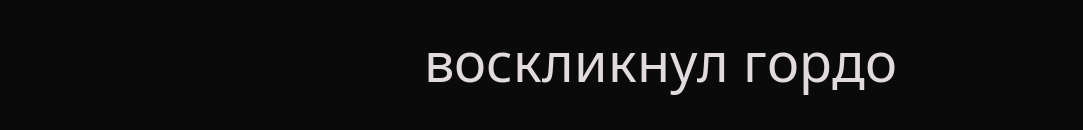воскликнул гордо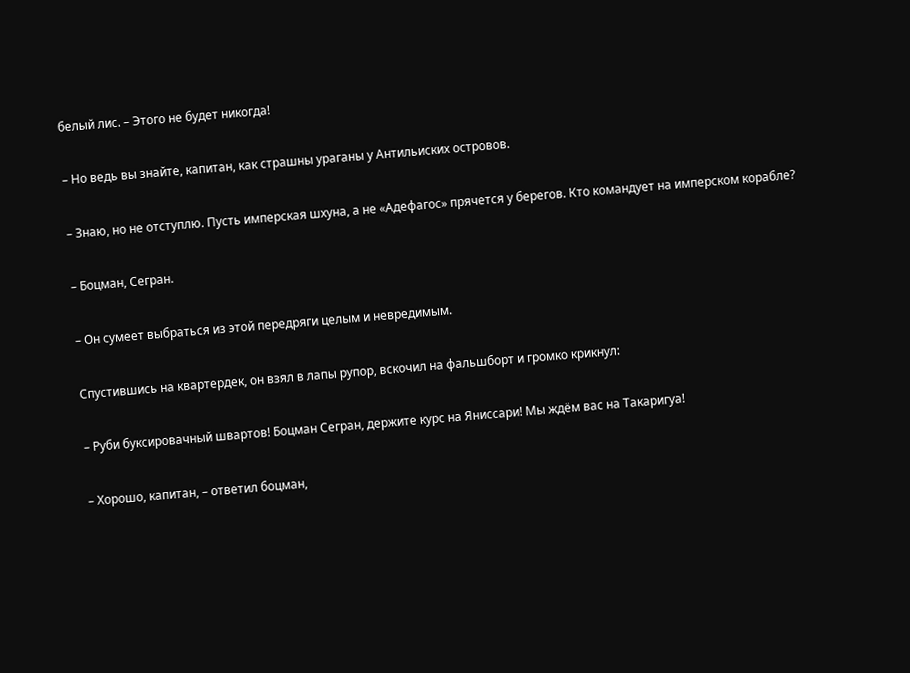белый лис. – Этого не будет никогда!

– Но ведь вы знайте, капитан, как страшны ураганы у Антильиских островов.

– Знаю, но не отступлю. Пусть имперская шхуна, а не «Адефагос» прячется у берегов. Кто командует на имперском корабле?

– Боцман, Сегран.

– Он сумеет выбраться из этой передряги целым и невредимым.

Спустившись на квартердек, он взял в лапы рупор, вскочил на фальшборт и громко крикнул:

– Руби буксировачный швартов! Боцман Сегран, держите курс на Яниссари! Мы ждём вас на Такаригуа!

– Хорошо, капитан, – ответил боцман,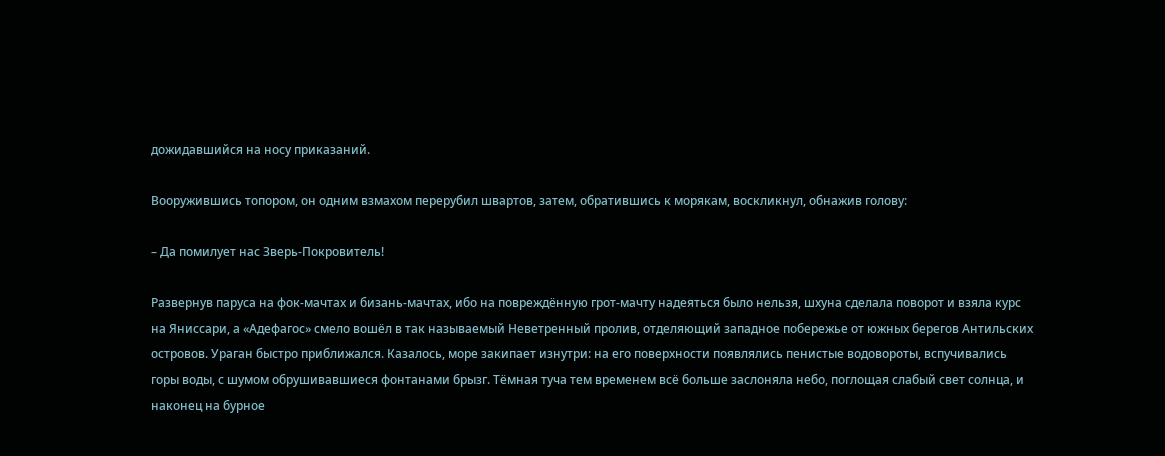дожидавшийся на носу приказаний.

Вооружившись топором, он одним взмахом перерубил швартов, затем, обратившись к морякам, воскликнул, обнажив голову:

– Да помилует нас Зверь-Покровитель!

Развернув паруса на фок-мачтах и бизань-мачтах, ибо на повреждённую грот-мачту надеяться было нельзя, шхуна сделала поворот и взяла курс на Яниссари, а «Адефагос» смело вошёл в так называемый Неветренный пролив, отделяющий западное побережье от южных берегов Антильских островов. Ураган быстро приближался. Казалось, море закипает изнутри: на его поверхности появлялись пенистые водовороты, вспучивались горы воды, с шумом обрушивавшиеся фонтанами брызг. Тёмная туча тем временем всё больше заслоняла небо, поглощая слабый свет солнца, и наконец на бурное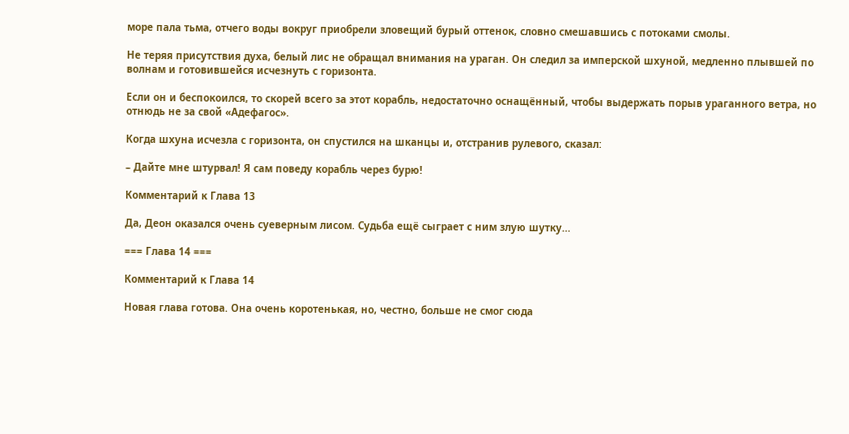море пала тьма, отчего воды вокруг приобрели зловещий бурый оттенок, словно смешавшись с потоками смолы.

Не теряя присутствия духа, белый лис не обращал внимания на ураган. Он следил за имперской шхуной, медленно плывшей по волнам и готовившейся исчезнуть с горизонта.

Если он и беспокоился, то скорей всего за этот корабль, недостаточно оснащённый, чтобы выдержать порыв ураганного ветра, но отнюдь не за свой «Адефагос».

Когда шхуна исчезла с горизонта, он спустился на шканцы и, отстранив рулевого, сказал:

– Дайте мне штурвал! Я сам поведу корабль через бурю!

Комментарий к Глава 13

Да, Деон оказался очень суеверным лисом. Судьба ещё сыграет с ним злую шутку…

=== Глава 14 ===

Комментарий к Глава 14

Новая глава готова. Она очень коротенькая, но, честно, больше не смог сюда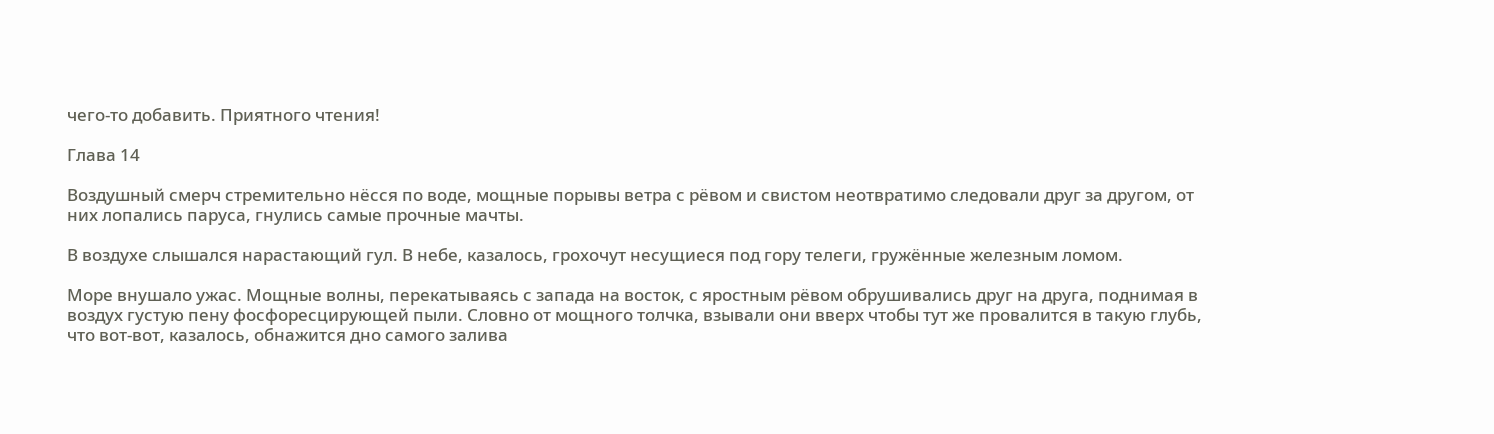чего-то добавить. Приятного чтения!

Глава 14

Воздушный смерч стремительно нёсся по воде, мощные порывы ветра с рёвом и свистом неотвратимо следовали друг за другом, от них лопались паруса, гнулись самые прочные мачты.

В воздухе слышался нарастающий гул. В небе, казалось, грохочут несущиеся под гору телеги, гружённые железным ломом.

Море внушало ужас. Мощные волны, перекатываясь с запада на восток, с яростным рёвом обрушивались друг на друга, поднимая в воздух густую пену фосфоресцирующей пыли. Словно от мощного толчка, взывали они вверх чтобы тут же провалится в такую глубь, что вот-вот, казалось, обнажится дно самого залива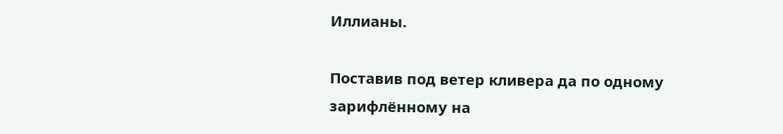Иллианы.

Поставив под ветер кливера да по одному зарифлённому на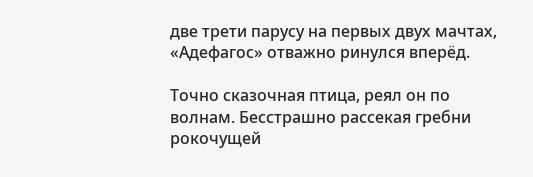две трети парусу на первых двух мачтах, «Адефагос» отважно ринулся вперёд.

Точно сказочная птица, реял он по волнам. Бесстрашно рассекая гребни рокочущей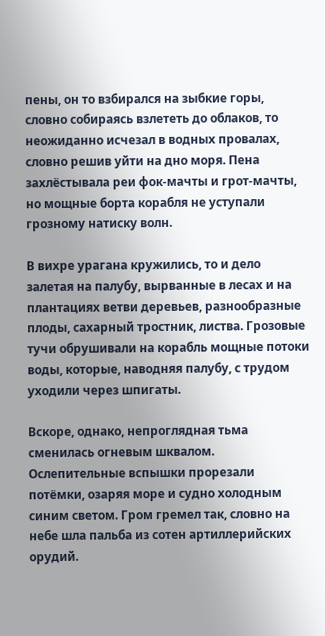пены, он то взбирался на зыбкие горы, словно собираясь взлететь до облаков, то неожиданно исчезал в водных провалах, словно решив уйти на дно моря. Пена захлёстывала реи фок-мачты и грот-мачты, но мощные борта корабля не уступали грозному натиску волн.

В вихре урагана кружились, то и дело залетая на палубу, вырванные в лесах и на плантациях ветви деревьев, разнообразные плоды, сахарный тростник, листва. Грозовые тучи обрушивали на корабль мощные потоки воды, которые, наводняя палубу, с трудом уходили через шпигаты.

Вскоре, однако, непроглядная тьма сменилась огневым шквалом. Ослепительные вспышки прорезали потёмки, озаряя море и судно холодным синим светом. Гром гремел так, словно на небе шла пальба из сотен артиллерийских орудий.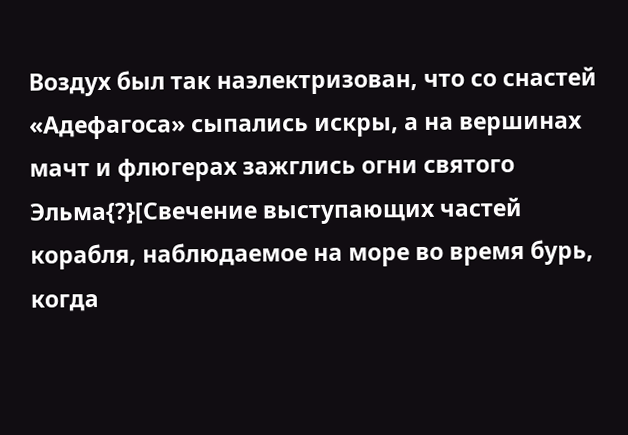Воздух был так наэлектризован, что со снастей «Адефагоса» сыпались искры, а на вершинах мачт и флюгерах зажглись огни святого Эльма{?}[Свечение выступающих частей корабля, наблюдаемое на море во время бурь, когда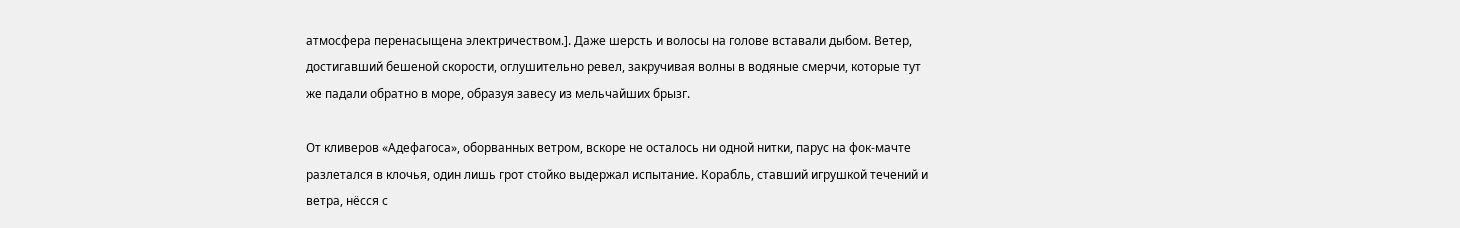атмосфера перенасыщена электричеством.]. Даже шерсть и волосы на голове вставали дыбом. Ветер, достигавший бешеной скорости, оглушительно ревел, закручивая волны в водяные смерчи, которые тут же падали обратно в море, образуя завесу из мельчайших брызг.

От кливеров «Адефагоса», оборванных ветром, вскоре не осталось ни одной нитки, парус на фок-мачте разлетался в клочья, один лишь грот стойко выдержал испытание. Корабль, ставший игрушкой течений и ветра, нёсся с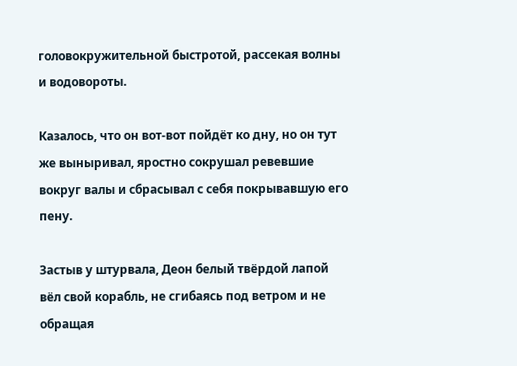головокружительной быстротой, рассекая волны и водовороты.

Казалось, что он вот-вот пойдёт ко дну, но он тут же выныривал, яростно сокрушал ревевшие вокруг валы и сбрасывал с себя покрывавшую его пену.

Застыв у штурвала, Деон белый твёрдой лапой вёл свой корабль, не сгибаясь под ветром и не обращая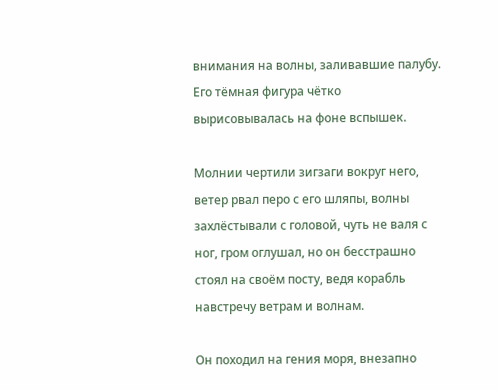внимания на волны, заливавшие палубу. Его тёмная фигура чётко вырисовывалась на фоне вспышек.

Молнии чертили зигзаги вокруг него, ветер рвал перо с его шляпы, волны захлёстывали с головой, чуть не валя с ног, гром оглушал, но он бесстрашно стоял на своём посту, ведя корабль навстречу ветрам и волнам.

Он походил на гения моря, внезапно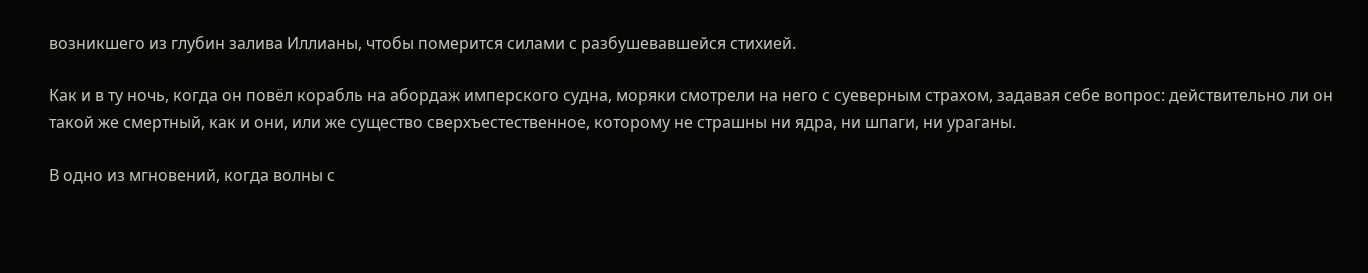возникшего из глубин залива Иллианы, чтобы померится силами с разбушевавшейся стихией.

Как и в ту ночь, когда он повёл корабль на абордаж имперского судна, моряки смотрели на него с суеверным страхом, задавая себе вопрос: действительно ли он такой же смертный, как и они, или же существо сверхъестественное, которому не страшны ни ядра, ни шпаги, ни ураганы.

В одно из мгновений, когда волны с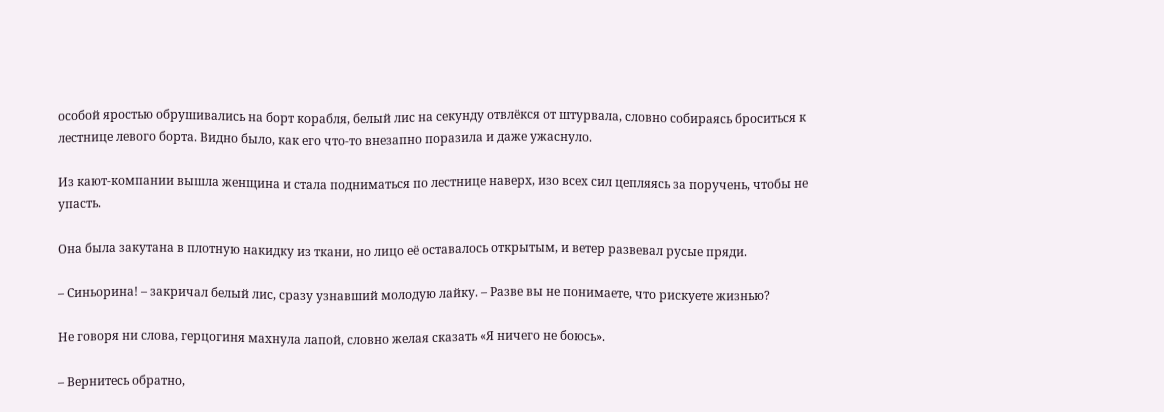особой яростью обрушивались на борт корабля, белый лис на секунду отвлёкся от штурвала, словно собираясь броситься к лестнице левого борта. Видно было, как его что-то внезапно поразила и даже ужаснуло.

Из кают-компании вышла женщина и стала подниматься по лестнице наверх, изо всех сил цепляясь за поручень, чтобы не упасть.

Она была закутана в плотную накидку из ткани, но лицо её оставалось открытым, и ветер развевал русые пряди.

– Синьорина! – закричал белый лис, сразу узнавший молодую лайку. – Разве вы не понимаете, что рискуете жизнью?

Не говоря ни слова, герцогиня махнула лапой, словно желая сказать «Я ничего не боюсь».

– Вернитесь обратно,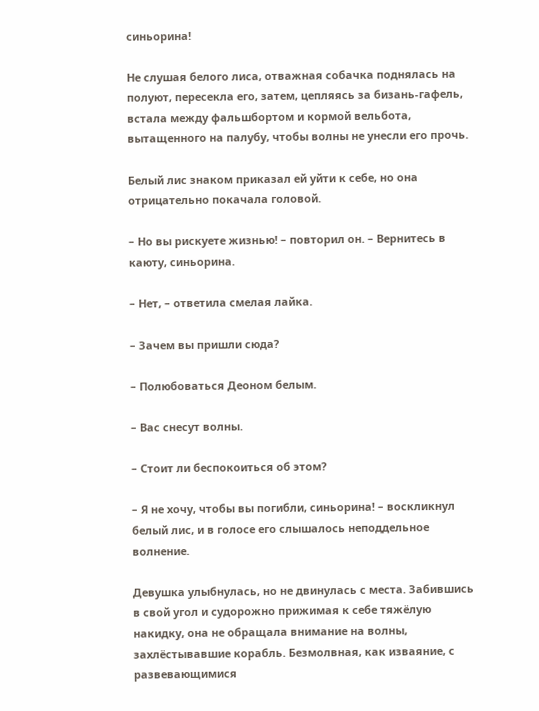синьорина!

Не слушая белого лиса, отважная собачка поднялась на полуют, пересекла его, затем, цепляясь за бизань-гафель, встала между фальшбортом и кормой вельбота, вытащенного на палубу, чтобы волны не унесли его прочь.

Белый лис знаком приказал ей уйти к себе, но она отрицательно покачала головой.

– Но вы рискуете жизнью! – повторил он. – Вернитесь в каюту, синьорина.

– Нет, – ответила смелая лайка.

– Зачем вы пришли сюда?

– Полюбоваться Деоном белым.

– Вас снесут волны.

– Стоит ли беспокоиться об этом?

– Я не хочу, чтобы вы погибли, синьорина! – воскликнул белый лис, и в голосе его слышалось неподдельное волнение.

Девушка улыбнулась, но не двинулась с места. Забившись в свой угол и судорожно прижимая к себе тяжёлую накидку, она не обращала внимание на волны, захлёстывавшие корабль. Безмолвная, как изваяние, с развевающимися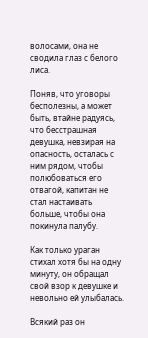волосами, она не сводила глаз с белого лиса.

Поняв, что уговоры бесполезны, а может быть, втайне радуясь, что бесстрашная девушка, невзирая на опасность, осталась с ним рядом, чтобы полюбоваться его отвагой, капитан не стал настаивать больше, чтобы она покинула палубу.

Как только ураган стихал хотя бы на одну минуту, он обращал свой взор к девушке и невольно ей улыбалась.

Всякий раз он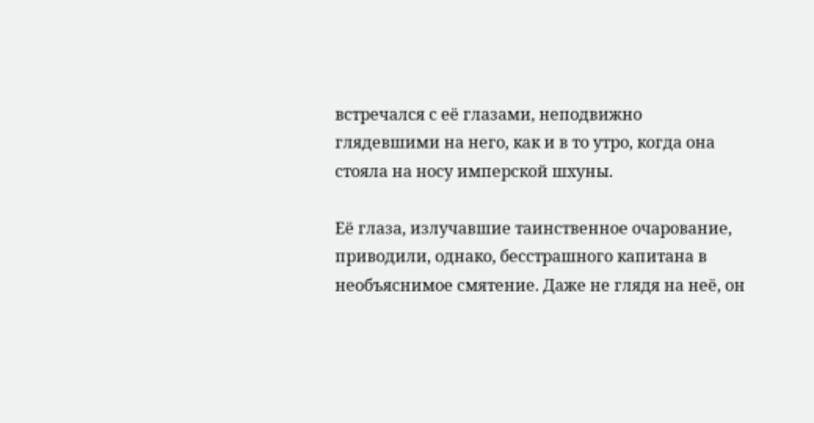встречался с её глазами, неподвижно глядевшими на него, как и в то утро, когда она стояла на носу имперской шхуны.

Её глаза, излучавшие таинственное очарование, приводили, однако, бесстрашного капитана в необъяснимое смятение. Даже не глядя на неё, он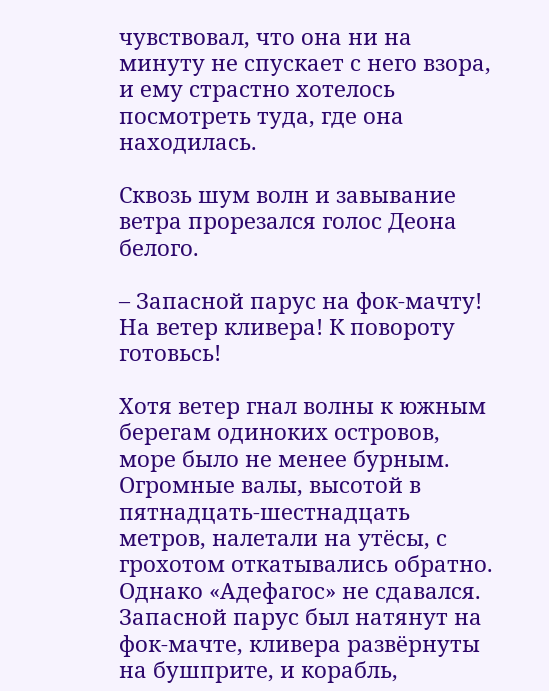чувствовал, что она ни на минуту не спускает с него взора, и ему страстно хотелось посмотреть туда, где она находилась.

Сквозь шум волн и завывание ветра прорезался голос Деона белого.

– Запасной парус на фок-мачту! На ветер кливера! К повороту готовьсь!

Хотя ветер гнал волны к южным берегам одиноких островов, море было не менее бурным. Огромные валы, высотой в пятнадцать-шестнадцать метров, налетали на утёсы, с грохотом откатывались обратно. Однако «Адефагос» не сдавался. Запасной парус был натянут на фок-мачте, кливера развёрнуты на бушприте, и корабль,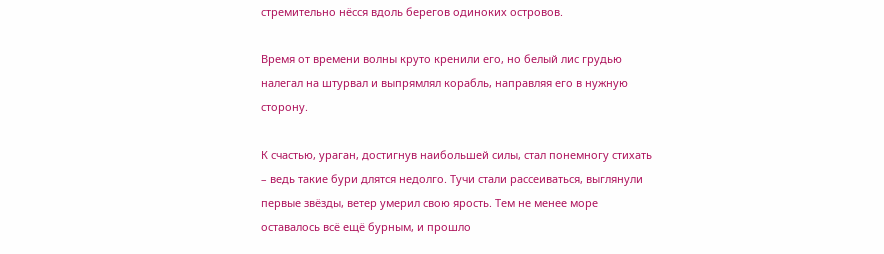стремительно нёсся вдоль берегов одиноких островов.

Время от времени волны круто кренили его, но белый лис грудью налегал на штурвал и выпрямлял корабль, направляя его в нужную сторону.

К счастью, ураган, достигнув наибольшей силы, стал понемногу стихать – ведь такие бури длятся недолго. Тучи стали рассеиваться, выглянули первые звёзды, ветер умерил свою ярость. Тем не менее море оставалось всё ещё бурным, и прошло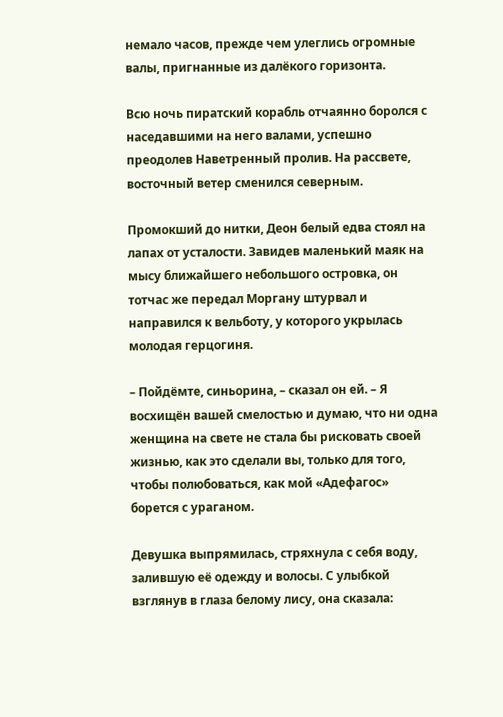немало часов, прежде чем улеглись огромные валы, пригнанные из далёкого горизонта.

Всю ночь пиратский корабль отчаянно боролся с наседавшими на него валами, успешно преодолев Наветренный пролив. На рассвете, восточный ветер сменился северным.

Промокший до нитки, Деон белый едва стоял на лапах от усталости. Завидев маленький маяк на мысу ближайшего небольшого островка, он тотчас же передал Моргану штурвал и направился к вельботу, у которого укрылась молодая герцогиня.

– Пойдёмте, синьорина, – сказал он ей. – Я восхищён вашей смелостью и думаю, что ни одна женщина на свете не стала бы рисковать своей жизнью, как это сделали вы, только для того, чтобы полюбоваться, как мой «Адефагос» борется с ураганом.

Девушка выпрямилась, стряхнула с себя воду, залившую её одежду и волосы. С улыбкой взглянув в глаза белому лису, она сказала: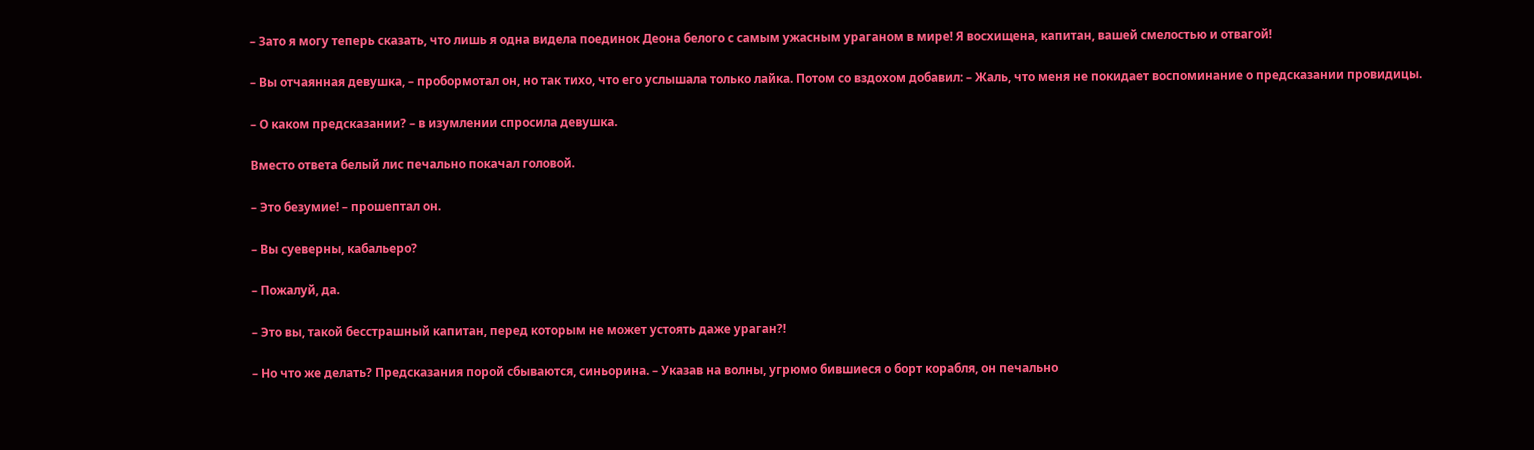– Зато я могу теперь сказать, что лишь я одна видела поединок Деона белого с самым ужасным ураганом в мире! Я восхищена, капитан, вашей смелостью и отвагой!

– Вы отчаянная девушка, – пробормотал он, но так тихо, что его услышала только лайка. Потом со вздохом добавил: – Жаль, что меня не покидает воспоминание о предсказании провидицы.

– О каком предсказании? – в изумлении спросила девушка.

Вместо ответа белый лис печально покачал головой.

– Это безумие! – прошептал он.

– Вы суеверны, кабальеро?

– Пожалуй, да.

– Это вы, такой бесстрашный капитан, перед которым не может устоять даже ураган?!

– Но что же делать? Предсказания порой сбываются, синьорина. – Указав на волны, угрюмо бившиеся о борт корабля, он печально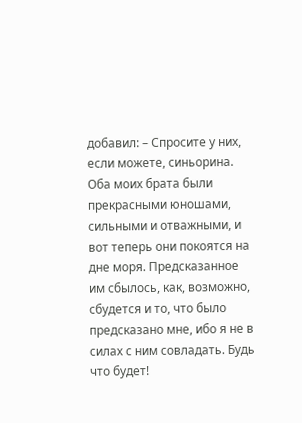добавил: – Спросите у них, если можете, синьорина. Оба моих брата были прекрасными юношами, сильными и отважными, и вот теперь они покоятся на дне моря. Предсказанное им сбылось, как, возможно, сбудется и то, что было предсказано мне, ибо я не в силах с ним совладать. Будь что будет!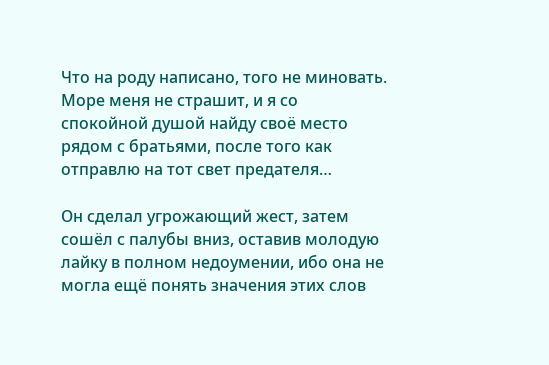Что на роду написано, того не миновать. Море меня не страшит, и я со спокойной душой найду своё место рядом с братьями, после того как отправлю на тот свет предателя…

Он сделал угрожающий жест, затем сошёл с палубы вниз, оставив молодую лайку в полном недоумении, ибо она не могла ещё понять значения этих слов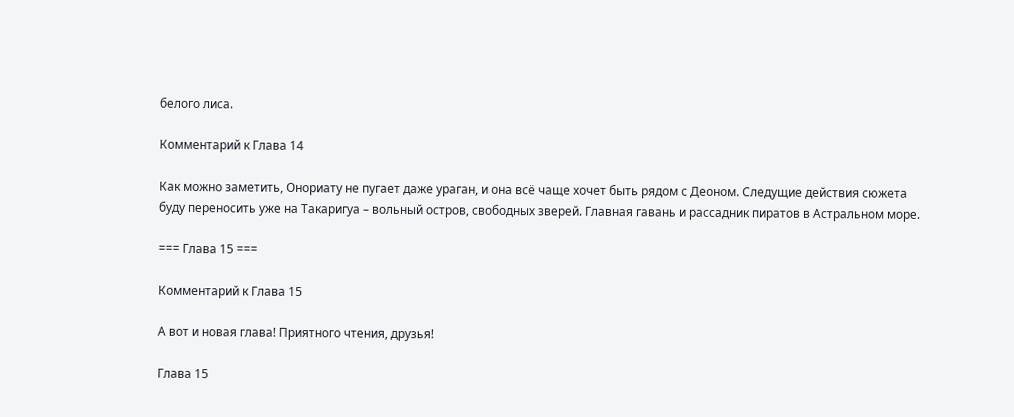белого лиса.

Комментарий к Глава 14

Как можно заметить, Онориату не пугает даже ураган, и она всё чаще хочет быть рядом с Деоном. Следущие действия сюжета буду переносить уже на Такаригуа – вольный остров, свободных зверей. Главная гавань и рассадник пиратов в Астральном море.

=== Глава 15 ===

Комментарий к Глава 15

А вот и новая глава! Приятного чтения, друзья!

Глава 15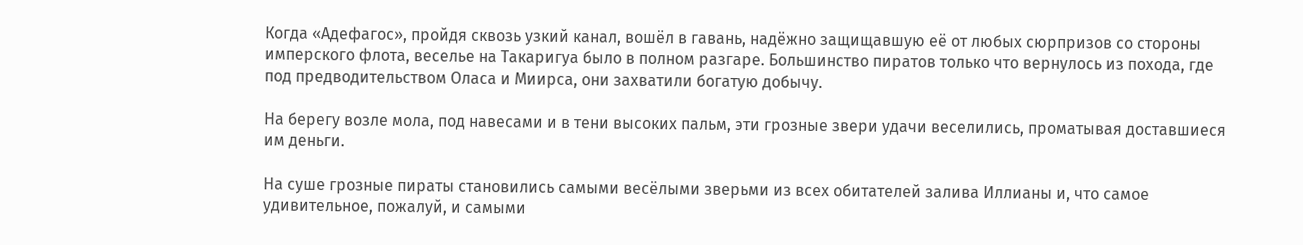Когда «Адефагос», пройдя сквозь узкий канал, вошёл в гавань, надёжно защищавшую её от любых сюрпризов со стороны имперского флота, веселье на Такаригуа было в полном разгаре. Большинство пиратов только что вернулось из похода, где под предводительством Оласа и Миирса, они захватили богатую добычу.

На берегу возле мола, под навесами и в тени высоких пальм, эти грозные звери удачи веселились, проматывая доставшиеся им деньги.

На суше грозные пираты становились самыми весёлыми зверьми из всех обитателей залива Иллианы и, что самое удивительное, пожалуй, и самыми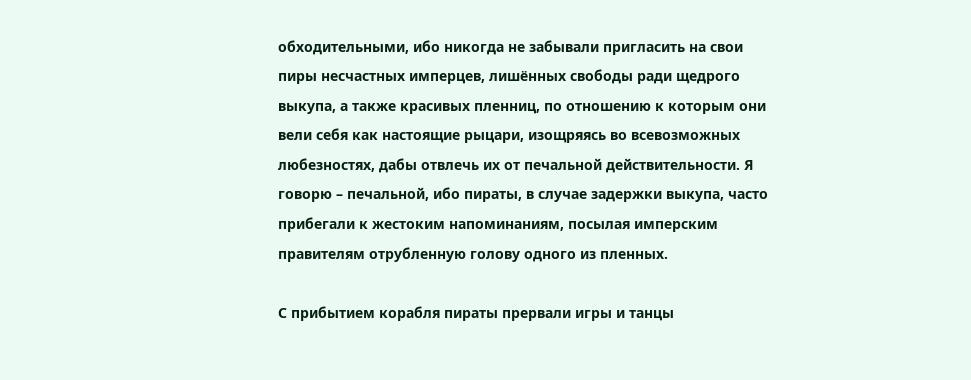обходительными, ибо никогда не забывали пригласить на свои пиры несчастных имперцев, лишённых свободы ради щедрого выкупа, а также красивых пленниц, по отношению к которым они вели себя как настоящие рыцари, изощряясь во всевозможных любезностях, дабы отвлечь их от печальной действительности. Я говорю – печальной, ибо пираты, в случае задержки выкупа, часто прибегали к жестоким напоминаниям, посылая имперским правителям отрубленную голову одного из пленных.

С прибытием корабля пираты прервали игры и танцы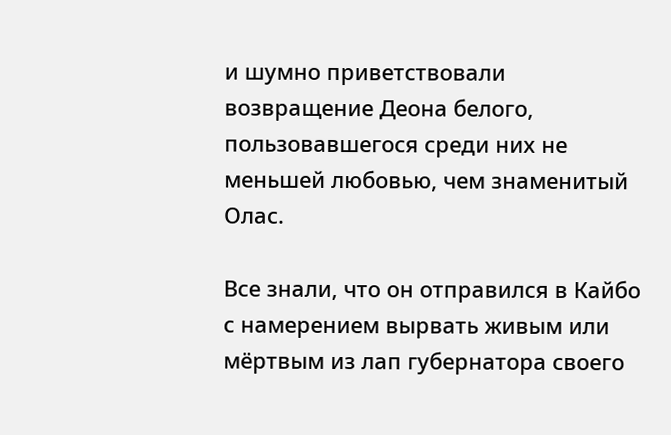и шумно приветствовали возвращение Деона белого, пользовавшегося среди них не меньшей любовью, чем знаменитый Олас.

Все знали, что он отправился в Кайбо с намерением вырвать живым или мёртвым из лап губернатора своего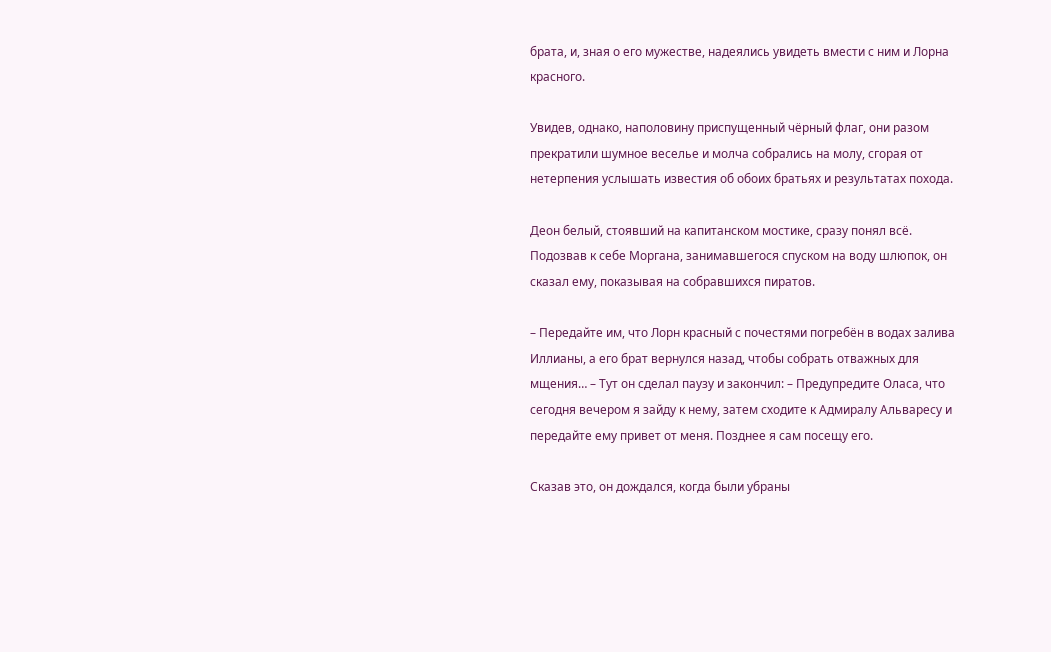брата, и, зная о его мужестве, надеялись увидеть вмести с ним и Лорна красного.

Увидев, однако, наполовину приспущенный чёрный флаг, они разом прекратили шумное веселье и молча собрались на молу, сгорая от нетерпения услышать известия об обоих братьях и результатах похода.

Деон белый, стоявший на капитанском мостике, сразу понял всё. Подозвав к себе Моргана, занимавшегося спуском на воду шлюпок, он сказал ему, показывая на собравшихся пиратов.

– Передайте им, что Лорн красный с почестями погребён в водах залива Иллианы, а его брат вернулся назад, чтобы собрать отважных для мщения… – Тут он сделал паузу и закончил: – Предупредите Оласа, что сегодня вечером я зайду к нему, затем сходите к Адмиралу Альваресу и передайте ему привет от меня. Позднее я сам посещу его.

Сказав это, он дождался, когда были убраны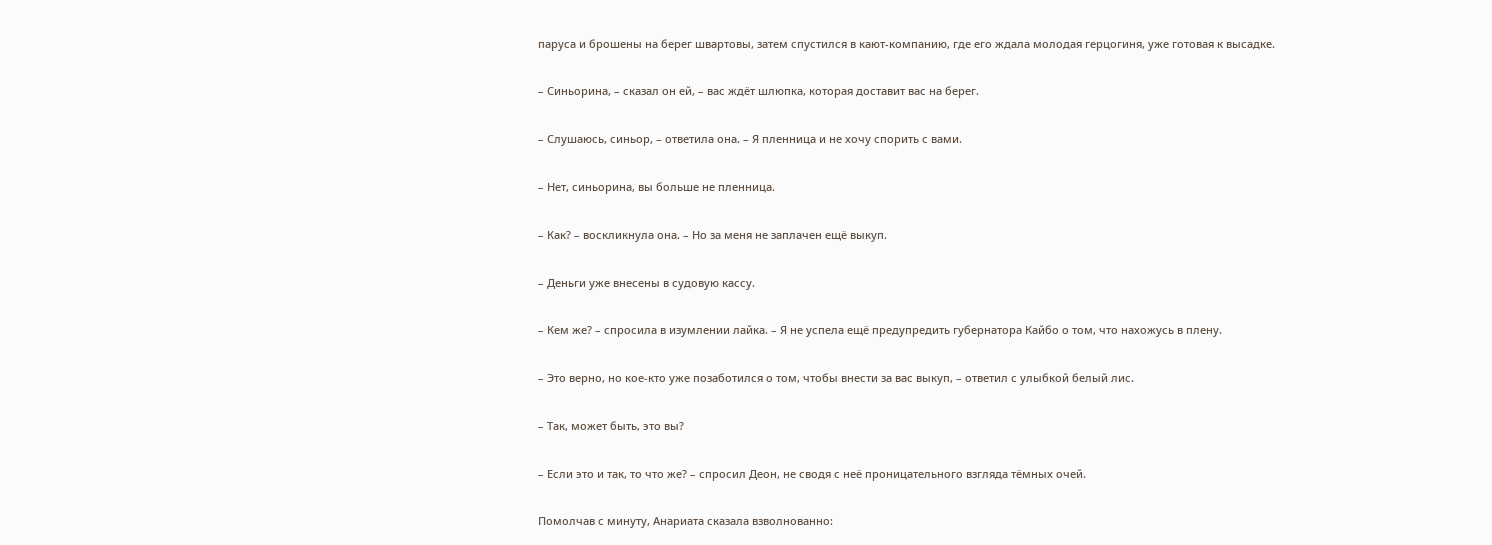паруса и брошены на берег швартовы, затем спустился в кают-компанию, где его ждала молодая герцогиня, уже готовая к высадке.

– Синьорина, – сказал он ей, – вас ждёт шлюпка, которая доставит вас на берег.

– Слушаюсь, синьор, – ответила она. – Я пленница и не хочу спорить с вами.

– Нет, синьорина, вы больше не пленница.

– Как? – воскликнула она. – Но за меня не заплачен ещё выкуп.

– Деньги уже внесены в судовую кассу.

– Кем же? – спросила в изумлении лайка. – Я не успела ещё предупредить губернатора Кайбо о том, что нахожусь в плену.

– Это верно, но кое-кто уже позаботился о том, чтобы внести за вас выкуп, – ответил с улыбкой белый лис.

– Так, может быть, это вы?

– Если это и так, то что же? – спросил Деон, не сводя с неё проницательного взгляда тёмных очей.

Помолчав с минуту, Анариата сказала взволнованно: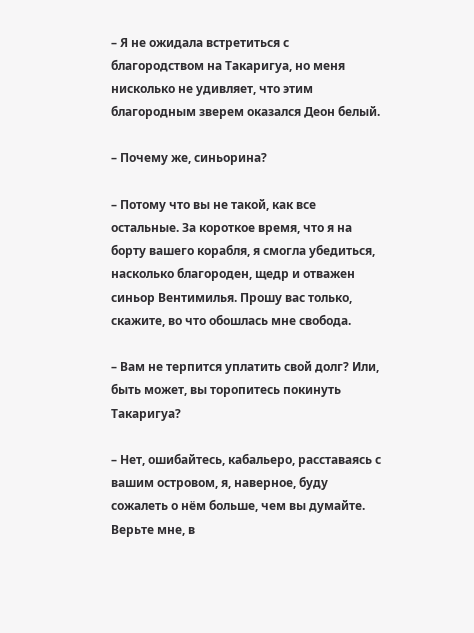– Я не ожидала встретиться с благородством на Такаригуа, но меня нисколько не удивляет, что этим благородным зверем оказался Деон белый.

– Почему же, синьорина?

– Потому что вы не такой, как все остальные. За короткое время, что я на борту вашего корабля, я смогла убедиться, насколько благороден, щедр и отважен синьор Вентимилья. Прошу вас только, скажите, во что обошлась мне свобода.

– Вам не терпится уплатить свой долг? Или, быть может, вы торопитесь покинуть Такаригуа?

– Нет, ошибайтесь, кабальеро, расставаясь с вашим островом, я, наверное, буду сожалеть о нём больше, чем вы думайте. Верьте мне, в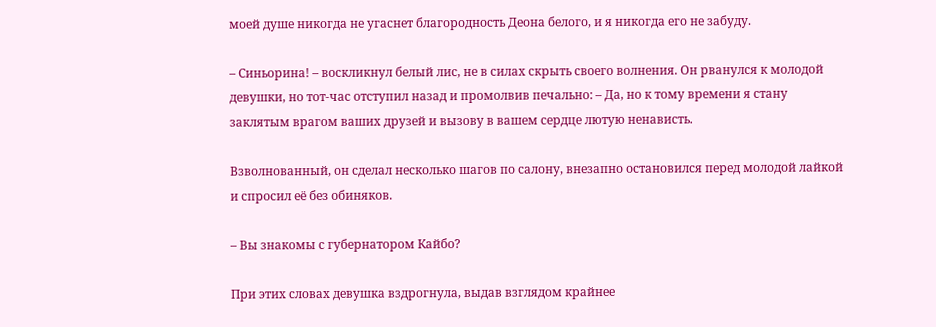моей душе никогда не угаснет благородность Деона белого, и я никогда его не забуду.

– Синьорина! – воскликнул белый лис, не в силах скрыть своего волнения. Он рванулся к молодой девушки, но тот-час отступил назад и промолвив печально: – Да, но к тому времени я стану заклятым врагом ваших друзей и вызову в вашем сердце лютую ненависть.

Взволнованный, он сделал несколько шагов по салону, внезапно остановился перед молодой лайкой и спросил её без обиняков.

– Вы знакомы с губернатором Кайбо?

При этих словах девушка вздрогнула, выдав взглядом крайнее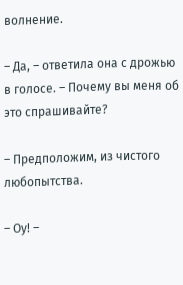волнение.

– Да, – ответила она с дрожью в голосе. – Почему вы меня об это спрашивайте?

– Предположим, из чистого любопытства.

– Оу! –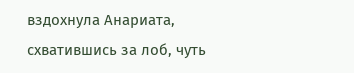вздохнула Анариата, схватившись за лоб, чуть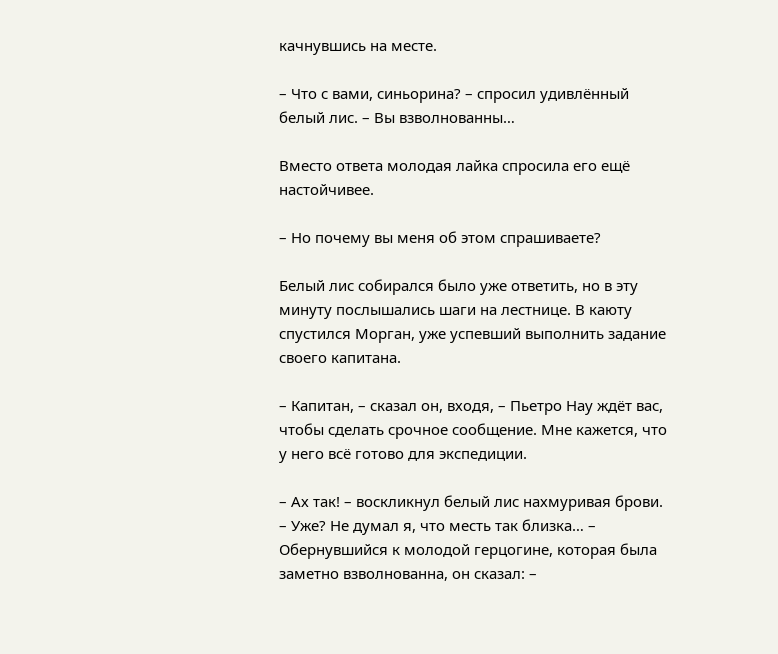качнувшись на месте.

– Что с вами, синьорина? – спросил удивлённый белый лис. – Вы взволнованны…

Вместо ответа молодая лайка спросила его ещё настойчивее.

– Но почему вы меня об этом спрашиваете?

Белый лис собирался было уже ответить, но в эту минуту послышались шаги на лестнице. В каюту спустился Морган, уже успевший выполнить задание своего капитана.

– Капитан, – сказал он, входя, – Пьетро Нау ждёт вас, чтобы сделать срочное сообщение. Мне кажется, что у него всё готово для экспедиции.

– Ах так! – воскликнул белый лис нахмуривая брови. – Уже? Не думал я, что месть так близка… – Обернувшийся к молодой герцогине, которая была заметно взволнованна, он сказал: –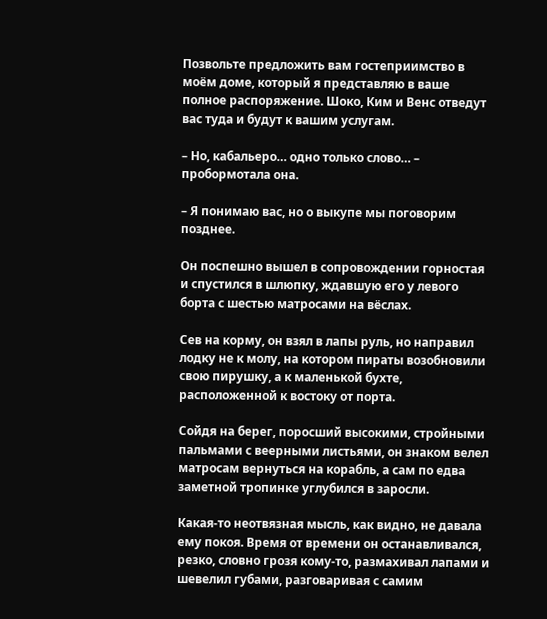Позвольте предложить вам гостеприимство в моём доме, который я представляю в ваше полное распоряжение. Шоко, Ким и Венс отведут вас туда и будут к вашим услугам.

– Но, кабальеро… одно только слово… – пробормотала она.

– Я понимаю вас, но о выкупе мы поговорим позднее.

Он поспешно вышел в сопровождении горностая и спустился в шлюпку, ждавшую его у левого борта с шестью матросами на вёслах.

Сев на корму, он взял в лапы руль, но направил лодку не к молу, на котором пираты возобновили свою пирушку, а к маленькой бухте, расположенной к востоку от порта.

Сойдя на берег, поросший высокими, стройными пальмами с веерными листьями, он знаком велел матросам вернуться на корабль, а сам по едва заметной тропинке углубился в заросли.

Какая-то неотвязная мысль, как видно, не давала ему покоя. Время от времени он останавливался, резко, словно грозя кому-то, размахивал лапами и шевелил губами, разговаривая с самим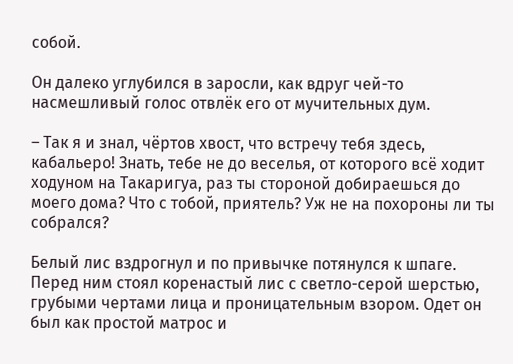собой.

Он далеко углубился в заросли, как вдруг чей-то насмешливый голос отвлёк его от мучительных дум.

– Так я и знал, чёртов хвост, что встречу тебя здесь, кабальеро! Знать, тебе не до веселья, от которого всё ходит ходуном на Такаригуа, раз ты стороной добираешься до моего дома? Что с тобой, приятель? Уж не на похороны ли ты собрался?

Белый лис вздрогнул и по привычке потянулся к шпаге. Перед ним стоял коренастый лис с светло-серой шерстью, грубыми чертами лица и проницательным взором. Одет он был как простой матрос и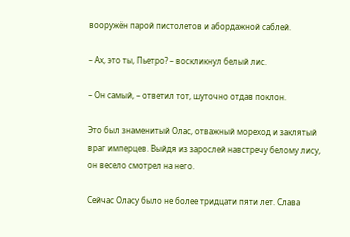вооружён парой пистолетов и абордажной саблей.

– Ах, это ты, Пьетро? – воскликнул белый лис.

– Он самый, – ответил тот, шуточно отдав поклон.

Это был знаменитый Олас, отважный мореход и заклятый враг имперцев. Выйдя из зарослей навстречу белому лису, он весело смотрел на него.

Сейчас Оласу было не более тридцати пяти лет. Слава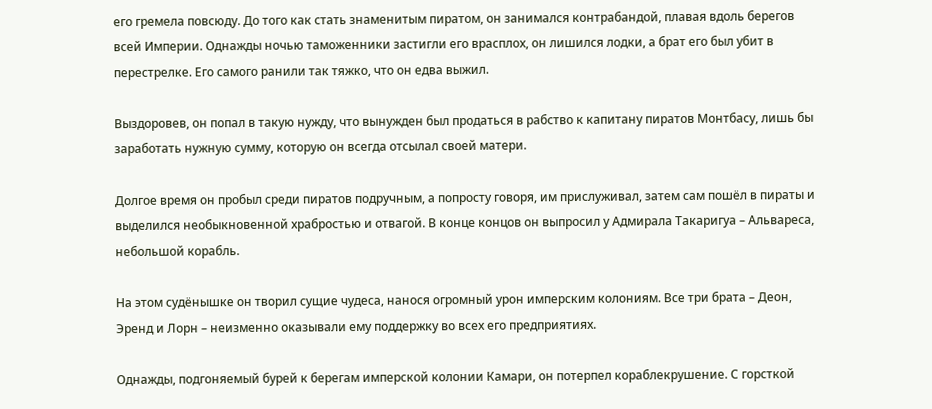его гремела повсюду. До того как стать знаменитым пиратом, он занимался контрабандой, плавая вдоль берегов всей Империи. Однажды ночью таможенники застигли его врасплох, он лишился лодки, а брат его был убит в перестрелке. Его самого ранили так тяжко, что он едва выжил.

Выздоровев, он попал в такую нужду, что вынужден был продаться в рабство к капитану пиратов Монтбасу, лишь бы заработать нужную сумму, которую он всегда отсылал своей матери.

Долгое время он пробыл среди пиратов подручным, а попросту говоря, им прислуживал, затем сам пошёл в пираты и выделился необыкновенной храбростью и отвагой. В конце концов он выпросил у Адмирала Такаригуа – Альвареса, небольшой корабль.

На этом судёнышке он творил сущие чудеса, нанося огромный урон имперским колониям. Все три брата – Деон, Эренд и Лорн – неизменно оказывали ему поддержку во всех его предприятиях.

Однажды, подгоняемый бурей к берегам имперской колонии Камари, он потерпел кораблекрушение. С горсткой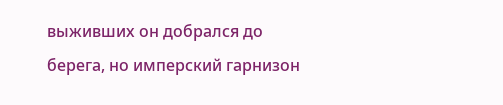выживших он добрался до берега, но имперский гарнизон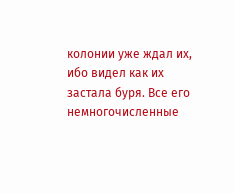колонии уже ждал их, ибо видел как их застала буря. Все его немногочисленные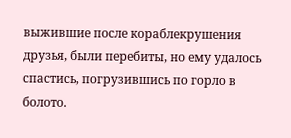выжившие после кораблекрушения друзья, были перебиты, но ему удалось спастись, погрузившись по горло в болото.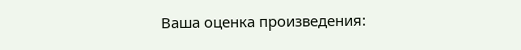Ваша оценка произведения: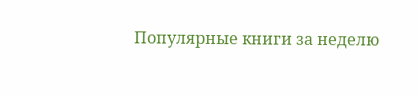Популярные книги за неделю